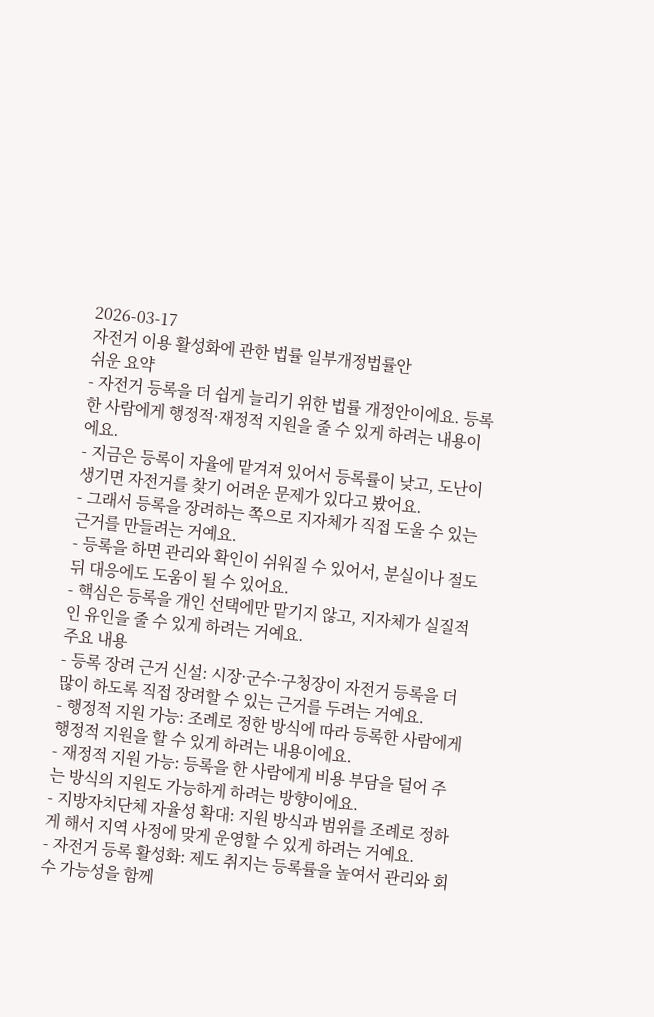2026-03-17
자전거 이용 활성화에 관한 법률 일부개정법률안
쉬운 요약
- 자전거 등록을 더 쉽게 늘리기 위한 법률 개정안이에요. 등록한 사람에게 행정적·재정적 지원을 줄 수 있게 하려는 내용이에요.
- 지금은 등록이 자율에 맡겨져 있어서 등록률이 낮고, 도난이 생기면 자전거를 찾기 어려운 문제가 있다고 봤어요.
- 그래서 등록을 장려하는 쪽으로 지자체가 직접 도울 수 있는 근거를 만들려는 거예요.
- 등록을 하면 관리와 확인이 쉬워질 수 있어서, 분실이나 절도 뒤 대응에도 도움이 될 수 있어요.
- 핵심은 등록을 개인 선택에만 맡기지 않고, 지자체가 실질적인 유인을 줄 수 있게 하려는 거예요.
주요 내용
- 등록 장려 근거 신설: 시장·군수·구청장이 자전거 등록을 더 많이 하도록 직접 장려할 수 있는 근거를 두려는 거예요.
- 행정적 지원 가능: 조례로 정한 방식에 따라 등록한 사람에게 행정적 지원을 할 수 있게 하려는 내용이에요.
- 재정적 지원 가능: 등록을 한 사람에게 비용 부담을 덜어 주는 방식의 지원도 가능하게 하려는 방향이에요.
- 지방자치단체 자율성 확대: 지원 방식과 범위를 조례로 정하게 해서 지역 사정에 맞게 운영할 수 있게 하려는 거예요.
- 자전거 등록 활성화: 제도 취지는 등록률을 높여서 관리와 회수 가능성을 함께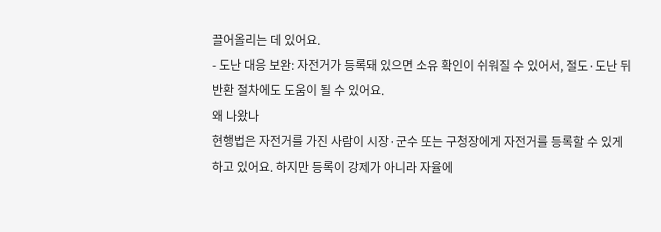끌어올리는 데 있어요.
- 도난 대응 보완: 자전거가 등록돼 있으면 소유 확인이 쉬워질 수 있어서, 절도·도난 뒤 반환 절차에도 도움이 될 수 있어요.
왜 나왔나
현행법은 자전거를 가진 사람이 시장·군수 또는 구청장에게 자전거를 등록할 수 있게 하고 있어요. 하지만 등록이 강제가 아니라 자율에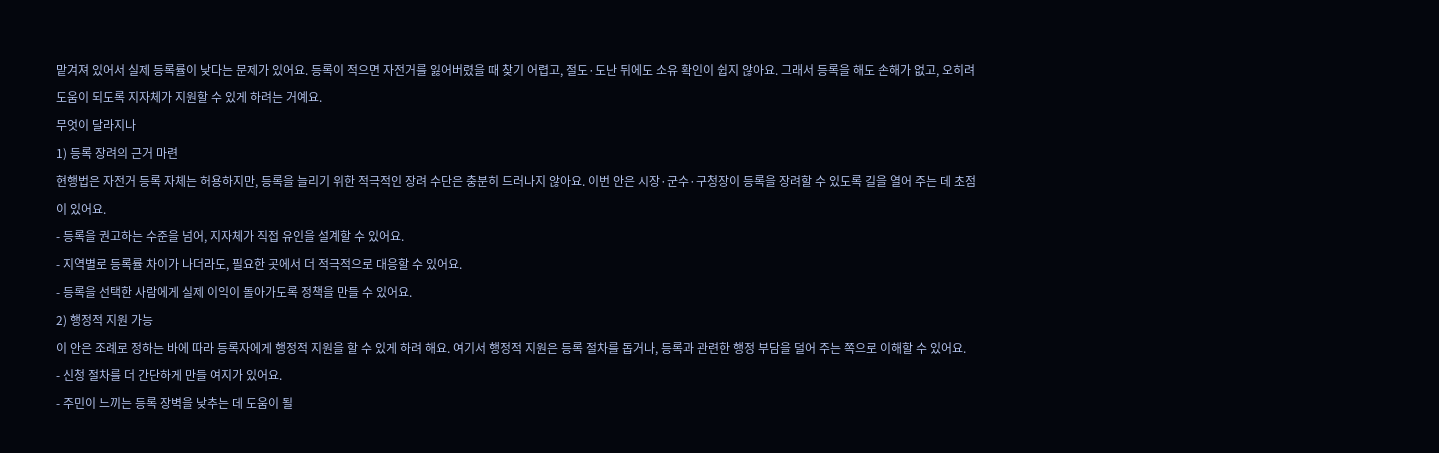맡겨져 있어서 실제 등록률이 낮다는 문제가 있어요. 등록이 적으면 자전거를 잃어버렸을 때 찾기 어렵고, 절도·도난 뒤에도 소유 확인이 쉽지 않아요. 그래서 등록을 해도 손해가 없고, 오히려 도움이 되도록 지자체가 지원할 수 있게 하려는 거예요.
무엇이 달라지나
1) 등록 장려의 근거 마련
현행법은 자전거 등록 자체는 허용하지만, 등록을 늘리기 위한 적극적인 장려 수단은 충분히 드러나지 않아요. 이번 안은 시장·군수·구청장이 등록을 장려할 수 있도록 길을 열어 주는 데 초점이 있어요.
- 등록을 권고하는 수준을 넘어, 지자체가 직접 유인을 설계할 수 있어요.
- 지역별로 등록률 차이가 나더라도, 필요한 곳에서 더 적극적으로 대응할 수 있어요.
- 등록을 선택한 사람에게 실제 이익이 돌아가도록 정책을 만들 수 있어요.
2) 행정적 지원 가능
이 안은 조례로 정하는 바에 따라 등록자에게 행정적 지원을 할 수 있게 하려 해요. 여기서 행정적 지원은 등록 절차를 돕거나, 등록과 관련한 행정 부담을 덜어 주는 쪽으로 이해할 수 있어요.
- 신청 절차를 더 간단하게 만들 여지가 있어요.
- 주민이 느끼는 등록 장벽을 낮추는 데 도움이 될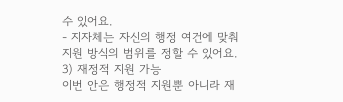수 있어요.
- 지자체는 자신의 행정 여건에 맞춰 지원 방식의 범위를 정할 수 있어요.
3) 재정적 지원 가능
이번 안은 행정적 지원뿐 아니라 재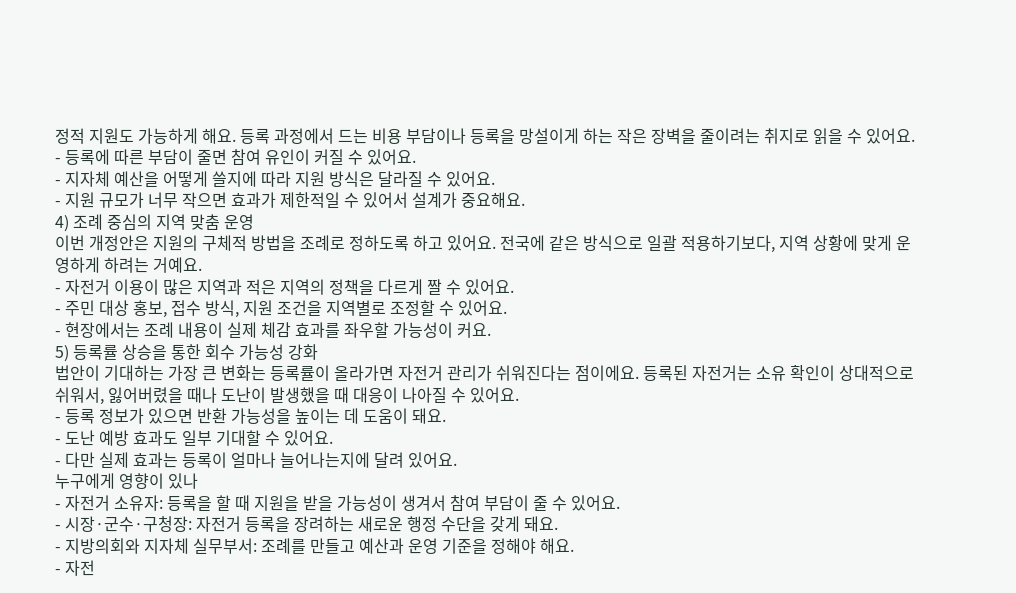정적 지원도 가능하게 해요. 등록 과정에서 드는 비용 부담이나 등록을 망설이게 하는 작은 장벽을 줄이려는 취지로 읽을 수 있어요.
- 등록에 따른 부담이 줄면 참여 유인이 커질 수 있어요.
- 지자체 예산을 어떻게 쓸지에 따라 지원 방식은 달라질 수 있어요.
- 지원 규모가 너무 작으면 효과가 제한적일 수 있어서 설계가 중요해요.
4) 조례 중심의 지역 맞춤 운영
이번 개정안은 지원의 구체적 방법을 조례로 정하도록 하고 있어요. 전국에 같은 방식으로 일괄 적용하기보다, 지역 상황에 맞게 운영하게 하려는 거예요.
- 자전거 이용이 많은 지역과 적은 지역의 정책을 다르게 짤 수 있어요.
- 주민 대상 홍보, 접수 방식, 지원 조건을 지역별로 조정할 수 있어요.
- 현장에서는 조례 내용이 실제 체감 효과를 좌우할 가능성이 커요.
5) 등록률 상승을 통한 회수 가능성 강화
법안이 기대하는 가장 큰 변화는 등록률이 올라가면 자전거 관리가 쉬워진다는 점이에요. 등록된 자전거는 소유 확인이 상대적으로 쉬워서, 잃어버렸을 때나 도난이 발생했을 때 대응이 나아질 수 있어요.
- 등록 정보가 있으면 반환 가능성을 높이는 데 도움이 돼요.
- 도난 예방 효과도 일부 기대할 수 있어요.
- 다만 실제 효과는 등록이 얼마나 늘어나는지에 달려 있어요.
누구에게 영향이 있나
- 자전거 소유자: 등록을 할 때 지원을 받을 가능성이 생겨서 참여 부담이 줄 수 있어요.
- 시장·군수·구청장: 자전거 등록을 장려하는 새로운 행정 수단을 갖게 돼요.
- 지방의회와 지자체 실무부서: 조례를 만들고 예산과 운영 기준을 정해야 해요.
- 자전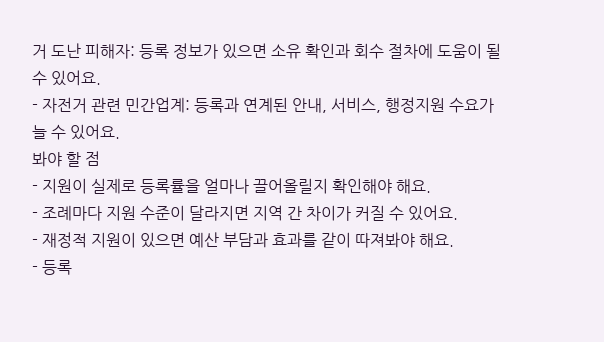거 도난 피해자: 등록 정보가 있으면 소유 확인과 회수 절차에 도움이 될 수 있어요.
- 자전거 관련 민간업계: 등록과 연계된 안내, 서비스, 행정지원 수요가 늘 수 있어요.
봐야 할 점
- 지원이 실제로 등록률을 얼마나 끌어올릴지 확인해야 해요.
- 조례마다 지원 수준이 달라지면 지역 간 차이가 커질 수 있어요.
- 재정적 지원이 있으면 예산 부담과 효과를 같이 따져봐야 해요.
- 등록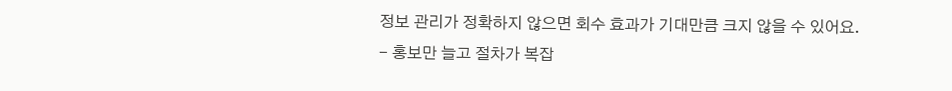정보 관리가 정확하지 않으면 회수 효과가 기대만큼 크지 않을 수 있어요.
- 홍보만 늘고 절차가 복잡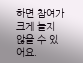하면 참여가 크게 늘지 않을 수 있어요.